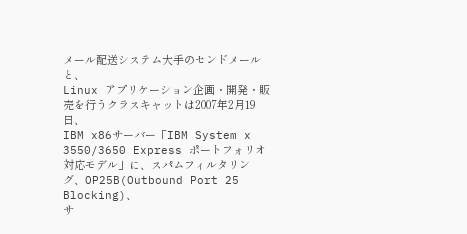メール配送システム大手のセンドメールと、
Linux アプリケーション企画・開発・販売を行うクラスキャットは2007年2月19日、
IBM x86サーバー「IBM System x 3550/3650 Express ポートフォリオ対応モデル」に、スパムフィルタリング、OP25B(Outbound Port 25 Blocking)、
サ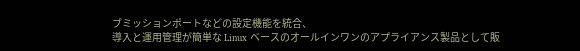ブミッションポートなどの設定機能を統合、
導入と運用管理が簡単な Linux ベースのオールインワンのアプライアンス製品として販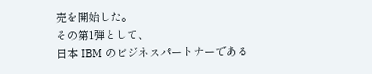売を開始した。
その第1弾として、
日本 IBM のビジネスパートナーである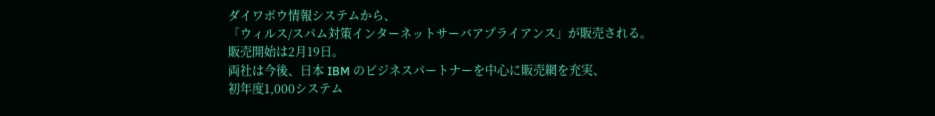ダイワボウ情報システムから、
「ウィルス/スパム対策インターネットサーバアプライアンス」が販売される。
販売開始は2月19日。
両社は今後、日本 IBM のビジネスパートナーを中心に販売網を充実、
初年度1,000システム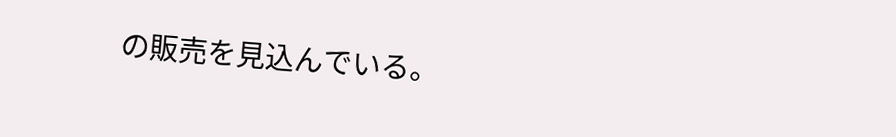の販売を見込んでいる。